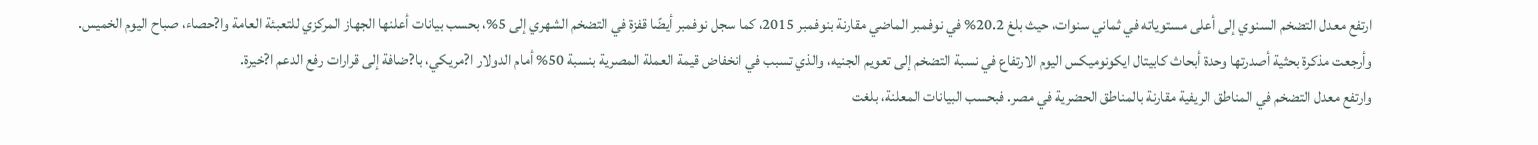ارتفع معدل التضخم السنوي إلى أعلى مستوياته في ثماني سنوات، حيث بلغ 20.2% في نوفمبر الماضي مقارنة بنوفمبر 2015، كما سجل نوفمبر أيضًا قفزة في التضخم الشهري إلى 5%، بحسب بيانات أعلنها الجهاز المركزي للتعبئة العامة وا?حصاء، صباح اليوم الخميس.
وأرجعت مذكرة بحثية أصدرتها وحدة أبحاث كابيتال ايكونوميكس اليوم الارتفاع في نسبة التضخم إلى تعويم الجنيه، والذي تسبب في انخفاض قيمة العملة المصرية بنسبة 50% أمام الدولار ا?مريكي، با?ضافة إلى قرارات رفع الدعم ا?خيرة.
وارتفع معدل التضخم في المناطق الريفية مقارنة بالمناطق الحضرية في مصر. فبحسب البيانات المعلنة، بلغت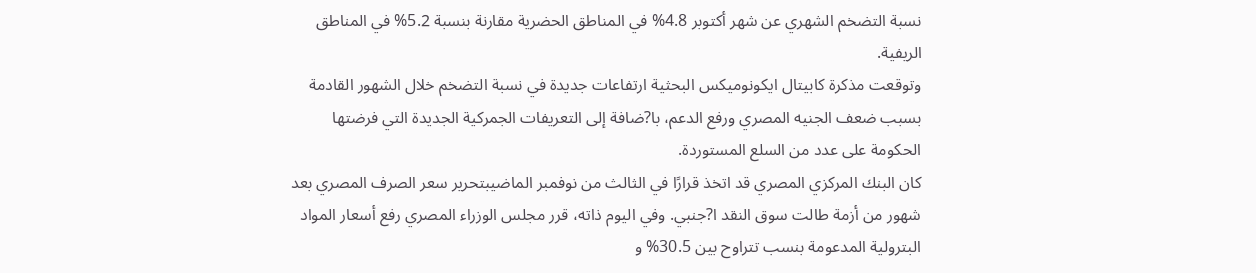نسبة التضخم الشهري عن شهر أكتوبر 4.8% في المناطق الحضرية مقارنة بنسبة 5.2% في المناطق الريفية.
وتوقعت مذكرة كابيتال ايكونوميكس البحثية ارتفاعات جديدة في نسبة التضخم خلال الشهور القادمة بسبب ضعف الجنيه المصري ورفع الدعم، با?ضافة إلى التعريفات الجمركية الجديدة التي فرضتها الحكومة على عدد من السلع المستوردة.
كان البنك المركزي المصري قد اتخذ قرارًا في الثالث من نوفمبر الماضيبتحرير سعر الصرف المصري بعد شهور من أزمة طالت سوق النقد ا?جنبي. وفي اليوم ذاته، قرر مجلس الوزراء المصري رفع أسعار المواد البترولية المدعومة بنسب تتراوح بين 30.5% و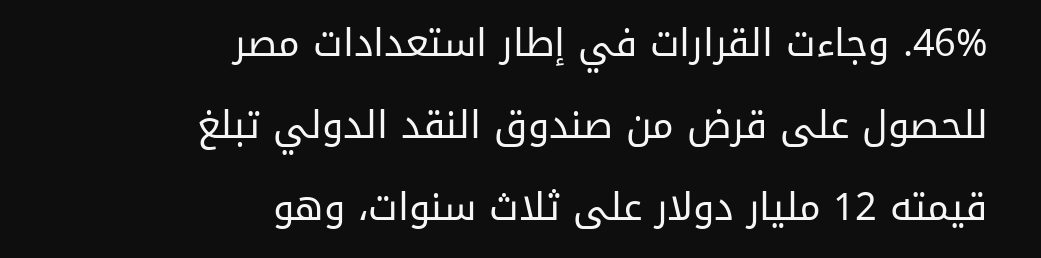46%. وجاءت القرارات في إطار استعدادات مصر للحصول على قرض من صندوق النقد الدولي تبلغ قيمته 12 مليار دولار على ثلاث سنوات، وهو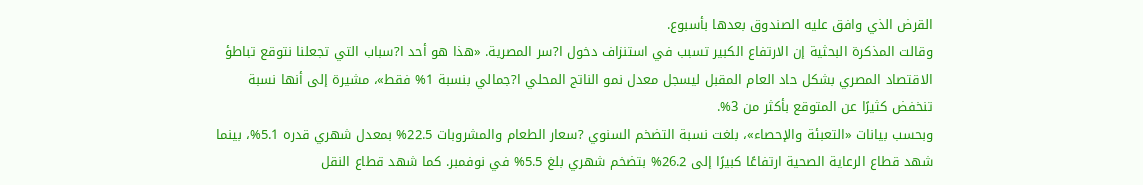القرض الذي وافق عليه الصندوق بعدها بأسبوع.
وقالت المذكرة البحثية إن الارتفاع الكبير تسبب في استنزاف دخول ا?سر المصرية. «هذا هو أحد ا?سباب التي تجعلنا نتوقع تباطؤ الاقتصاد المصري بشكل حاد العام المقبل ليسجل معدل نمو الناتج المحلي ا?جمالي بنسبة 1% فقط»، مشيرة إلى أنها نسبة تنخفض كثيرًا عن المتوقع بأكثر من 3%.
وبحسب بيانات «التعبئة والإحصاء»، بلغت نسبة التضخم السنوي ?سعار الطعام والمشروبات 22.5% بمعدل شهري قدره 5.1%، بينما شهد قطاع الرعاية الصحية ارتفاعًا كبيرًا إلى 26.2% بتضخم شهري بلغ 5.5% في نوفمبر. كما شهد قطاع النقل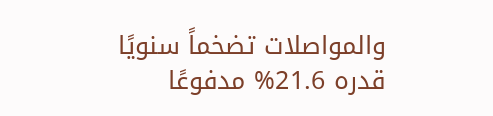والمواصلات تضخماً سنويًا قدره 21.6% مدفوعًا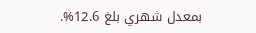بمعدل شهري بلغ 12.6%.